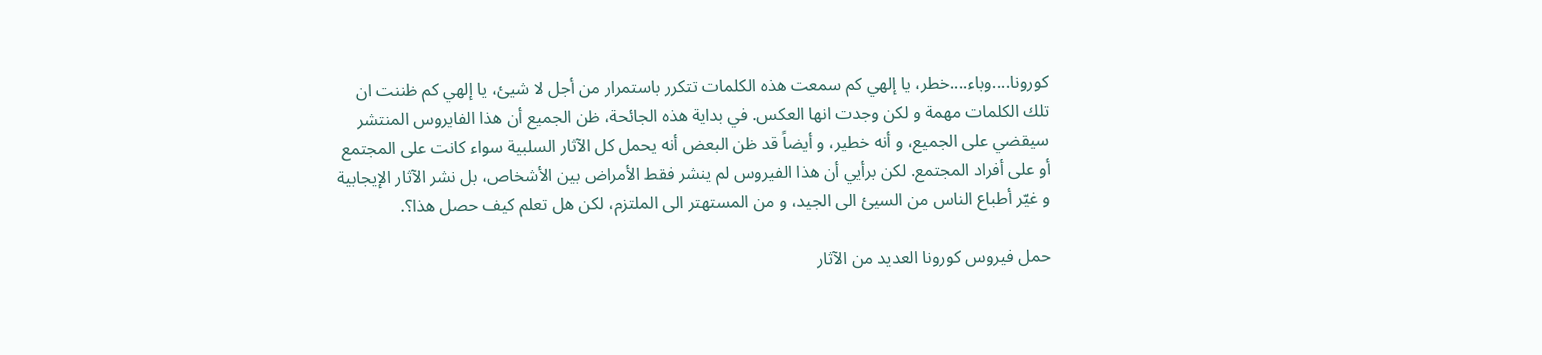كورونا....وباء....خطر، يا إلهي كم سمعت هذه الكلمات تتكرر باستمرار من أجل لا شيئ، يا إلهي كم ظننت ان تلك الكلمات مهمة و لكن وجدت انها العكس. في بداية هذه الجائحة، ظن الجميع أن هذا الفايروس المنتشر سيقضي على الجميع، و أنه خطير، و أيضاً قد ظن البعض أنه يحمل كل الآثار السلبية سواء كانت على المجتمع أو على أفراد المجتمع. لكن برأيي أن هذا الفيروس لم ينشر فقط الأمراض بين الأشخاص، بل نشر الآثار الإيجابية و غيّر أطباع الناس من السيئ الى الجيد، و من المستهتر الى الملتزم، لكن هل تعلم كيف حصل هذا؟.

حمل فيروس كورونا العديد من الآثار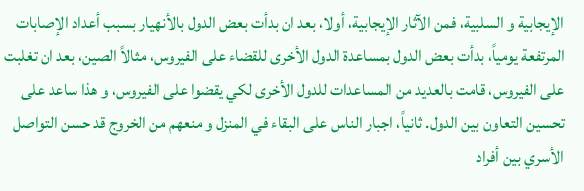الإيجابية و السلبية، فمن الآثار الإيجابية، أولا، بعد ان بدأت بعض الدول بالأنهيار بسبب أعداد الإصابات المرتفعة يومياً، بدأت بعض الدول بمساعدة الدول الأخرى للقضاء على الفيروس، مثالاً الصين، بعد ان تغلبت على الفيروس، قامت بالعديد من المساعدات للدول الأخرى لكي يقضوا على الفيروس، و هذا ساعد على تحسين التعاون بين الدول. ثانياً، اجبار الناس على البقاء في المنزل و منعهم من الخروج قد حسن التواصل الأسري بين أفراد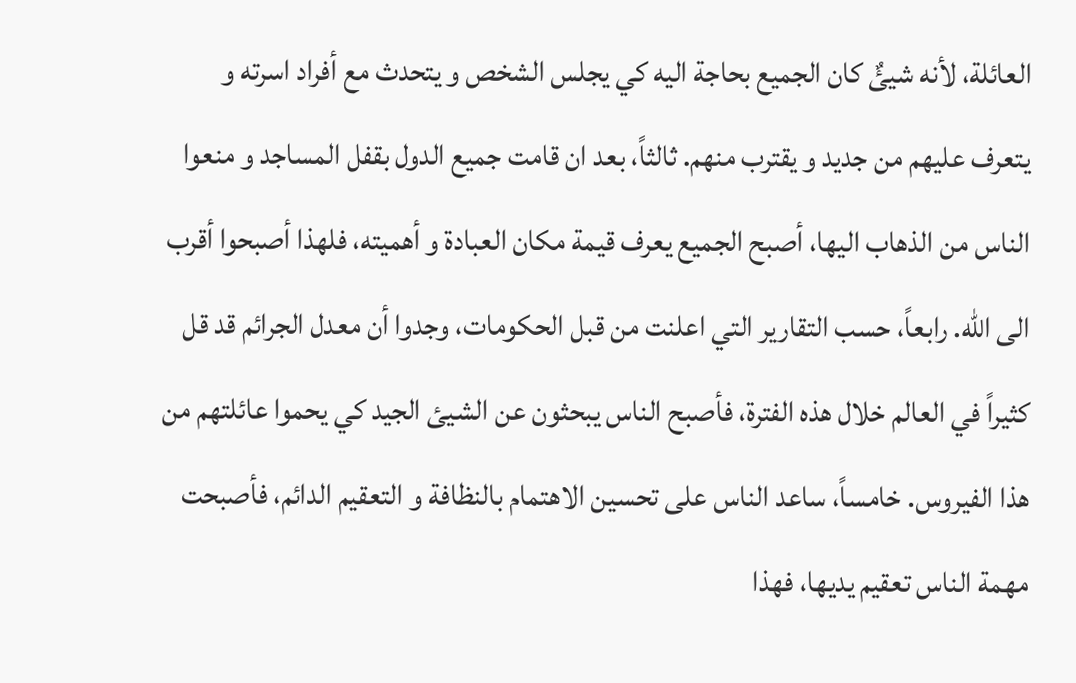العائلة، لأنه شيئٌ كان الجميع بحاجة اليه كي يجلس الشخص و يتحدث مع أفراد اسرته و يتعرف عليهم من جديد و يقترب منهم. ثالثاً، بعد ان قامت جميع الدول بقفل المساجد و منعوا الناس من الذهاب اليها، أصبح الجميع يعرف قيمة مكان العبادة و أهميته، فلهذا أصبحوا أقرب الى الله. رابعاً، حسب التقارير التي اعلنت من قبل الحكومات، وجدوا أن معدل الجرائم قد قل كثيراً في العالم خلال هذه الفترة، فأصبح الناس يبحثون عن الشيئ الجيد كي يحموا عائلتهم من هذا الفيروس. خامساً، ساعد الناس على تحسين الاهتمام بالنظافة و التعقيم الدائم، فأصبحت مهمة الناس تعقيم يديها، فهذا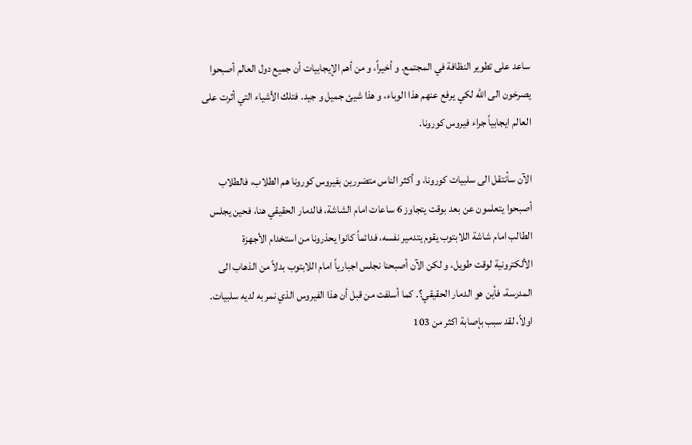ساعد على تطوير النظافة في المجتمع. و أخيراً، و من أهم الإيجابيات أن جميع دول العالم أصبحوا يصرخون الى الله لكي يرفع عنهم هذا الوباء، و هذا شيئ جميل و جيد. فتلك الأشياء التي أثرت على العالم ايجابياً جراء فيروس كورونا.

الآن سأنتقل الى سلبيات كورونا، و أكثر الناس متضررين بفيروس كورونا هم الطلاب، فالطلاب أصبحوا يتعلمون عن بعد بوقت يتجاوز 6 ساعات امام الشاشة، فالدمار الحقيقي هنا، فحين يجلس الطالب امام شاشة اللابتوب يقوم يتدمير نفسه، فدائماً كانوا يحذرونا من استخدام الأجهزة الألكترونية لوقت طويل، و لكن الآن أصبحنا نجلس اجبارياً امام اللابتوب بدلاً من الذهاب الى المدرسة، فأين هو الدمار الحقيقي؟. كما أسلفت من قبل أن هذا الفيروس الذي نمر به لديه سلبيات. اولاً، لقد سبب بإصابة اكثر من 103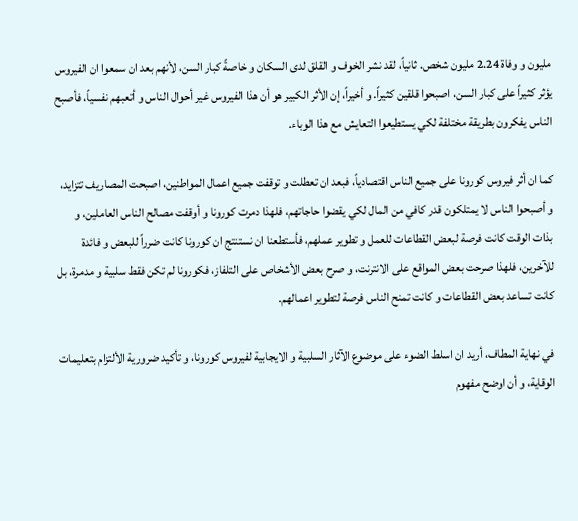مليون و وفاة 2.24 مليون شخص. ثانياً، لقد نشر الخوف و القلق لدى السكان و خاصةً كبار السن، لأنهم بعد ان سمعوا ان الفيروس يؤثر كثيراً على كبار السن، اصبحوا قلقين كثيراً. و أخيراً، إن الأثر الكبير هو أن هذا الفيروس غير أحوال الناس و أتعبهم نفسياً، فأصبح الناس يفكرون بطريقة مختلفة لكي يستطيعوا التعايش مع هذا الوباء.

كما ان أثر فيروس كورونا على جميع الناس اقتصادياً، فبعد ان تعطلت و توقفت جميع اعمال المواطنين، اصبحت المصاريف تتزايد، و أصبحوا الناس لا يمتلكون قدر كافي من المال لكي يقضوا حاجاتهم، فلهذا دمرت كورونا و أوقفت مصالح الناس العاملين، و بذات الوقت كانت فرصة لبعض القطاعات للعمل و تطوير عملهم، فأستطعنا ان نستنتج ان كورونا كانت ضرراً للبعض و فائدة للآخرين، فلهذا صرحت بعض المواقع على الانترنت، و صرح بعض الأشخاص على التلفاز، فكورونا لم تكن فقط سلبية و مدمرة، بل كانت تساعد بعض القطاعات و كانت تمنح الناس فرصة لتطوير اعمالهم.

في نهاية المطاف، أريد ان اسلط الضوء على موضوع الآثار السلبية و الايجابية لفيروس كورونا، و تأكيد ضرورية الألتزام بتعليمات الوقاية، و أن اوضح مفهوم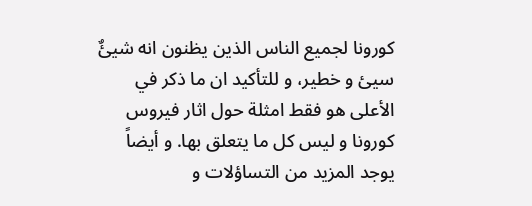كورونا لجميع الناس الذين يظنون انه شيئٌ سيئ و خطير، و للتأكيد ان ما ذكر في الأعلى هو فقط امثلة حول اثار فيروس كورونا و ليس كل ما يتعلق بها. و أيضاً يوجد المزيد من التساؤلات و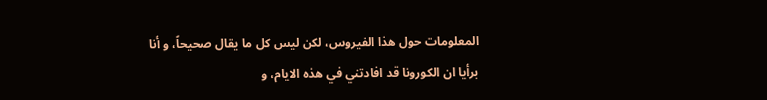المعلومات حول هذا الفيروس، لكن ليس كل ما يقال صحيحاً، و أنا برأيا ان الكورونا قد افادتني في هذه الايام، و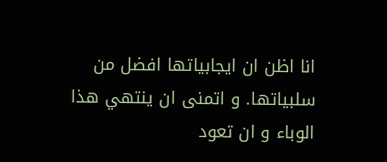انا اظن ان ايجابياتها افضل من سلبياتها. و اتمنى ان ينتهي هذا الوباء و ان تعود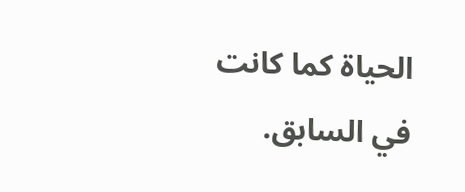الحياة كما كانت في السابق.